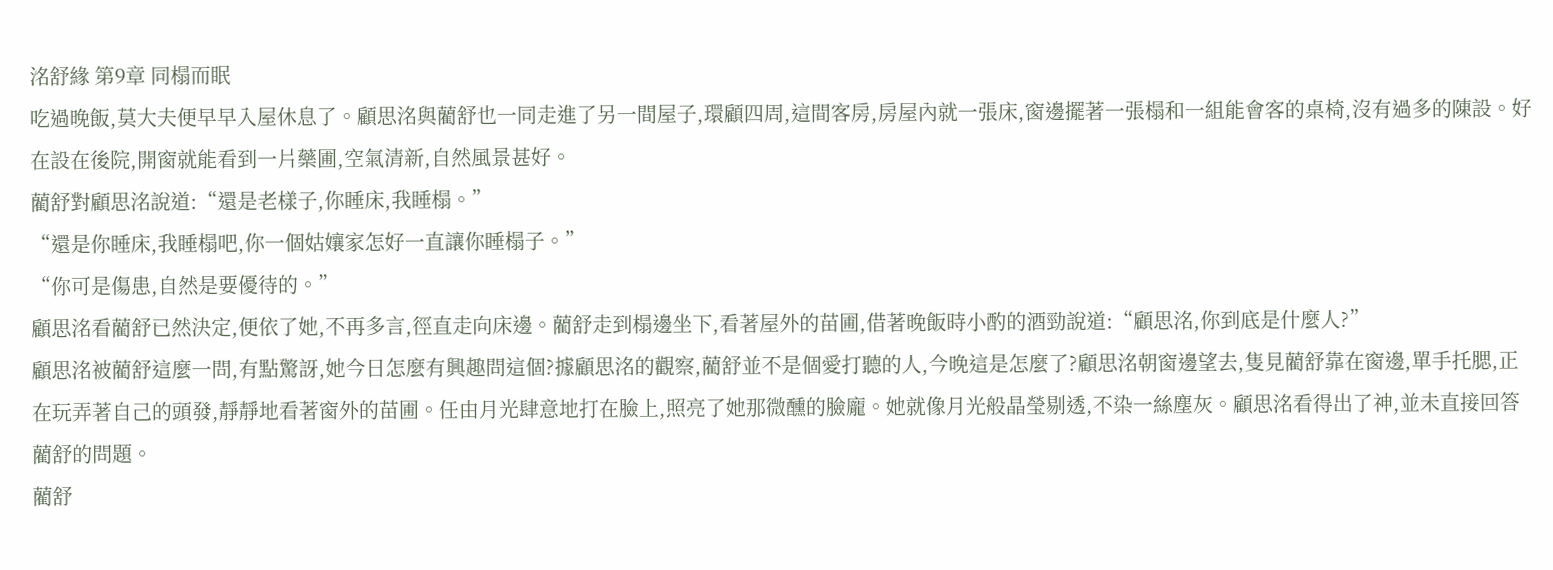洺舒緣 第9章 同榻而眠
吃過晚飯,莫大夫便早早入屋休息了。顧思洺與藺舒也一同走進了另一間屋子,環顧四周,這間客房,房屋內就一張床,窗邊擺著一張榻和一組能會客的桌椅,沒有過多的陳設。好在設在後院,開窗就能看到一片藥圃,空氣清新,自然風景甚好。
藺舒對顧思洺說道:“還是老樣子,你睡床,我睡榻。”
“還是你睡床,我睡榻吧,你一個姑孃家怎好一直讓你睡榻子。”
“你可是傷患,自然是要優待的。”
顧思洺看藺舒已然決定,便依了她,不再多言,徑直走向床邊。藺舒走到榻邊坐下,看著屋外的苗圃,借著晚飯時小酌的酒勁說道:“顧思洺,你到底是什麼人?”
顧思洺被藺舒這麼一問,有點驚訝,她今日怎麼有興趣問這個?據顧思洺的觀察,藺舒並不是個愛打聽的人,今晚這是怎麼了?顧思洺朝窗邊望去,隻見藺舒靠在窗邊,單手托腮,正在玩弄著自己的頭發,靜靜地看著窗外的苗圃。任由月光肆意地打在臉上,照亮了她那微醺的臉龐。她就像月光般晶瑩剔透,不染一絲塵灰。顧思洺看得出了神,並未直接回答藺舒的問題。
藺舒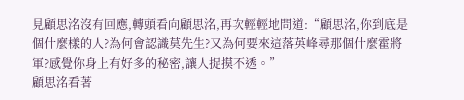見顧思洺沒有回應,轉頭看向顧思洺,再次輕輕地問道:“顧思洺,你到底是個什麼樣的人?為何會認識莫先生?又為何要來這落英峰尋那個什麼霍將軍?感覺你身上有好多的秘密,讓人捉摸不透。”
顧思洺看著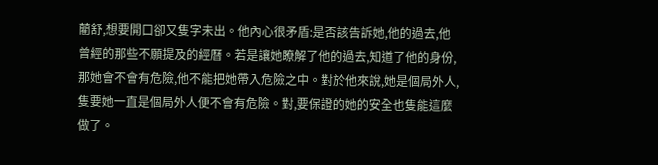藺舒,想要開口卻又隻字未出。他內心很矛盾:是否該告訴她,他的過去,他曾經的那些不願提及的經曆。若是讓她瞭解了他的過去,知道了他的身份,那她會不會有危險,他不能把她帶入危險之中。對於他來說,她是個局外人,隻要她一直是個局外人便不會有危險。對,要保證的她的安全也隻能這麼做了。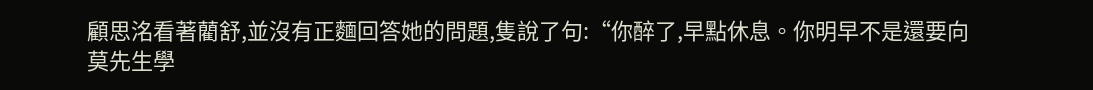顧思洺看著藺舒,並沒有正麵回答她的問題,隻說了句:“你醉了,早點休息。你明早不是還要向莫先生學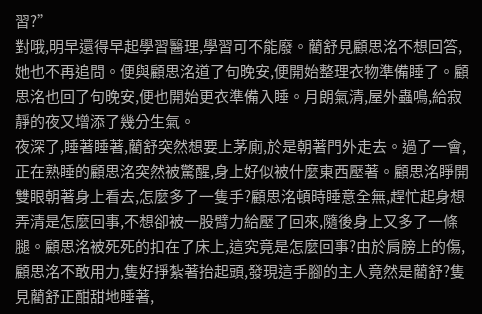習?”
對哦,明早還得早起學習醫理,學習可不能廢。藺舒見顧思洺不想回答,她也不再追問。便與顧思洺道了句晚安,便開始整理衣物準備睡了。顧思洺也回了句晚安,便也開始更衣準備入睡。月朗氣清,屋外蟲鳴,給寂靜的夜又增添了幾分生氣。
夜深了,睡著睡著,藺舒突然想要上茅廁,於是朝著門外走去。過了一會,正在熟睡的顧思洺突然被驚醒,身上好似被什麼東西壓著。顧思洺睜開雙眼朝著身上看去,怎麼多了一隻手?顧思洺頓時睡意全無,趕忙起身想弄清是怎麼回事,不想卻被一股臂力給壓了回來,隨後身上又多了一條腿。顧思洺被死死的扣在了床上,這究竟是怎麼回事?由於肩膀上的傷,顧思洺不敢用力,隻好掙紮著抬起頭,發現這手腳的主人竟然是藺舒?隻見藺舒正酣甜地睡著,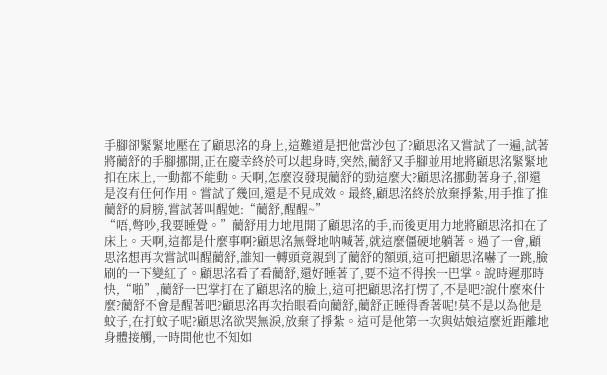手腳卻緊緊地壓在了顧思洺的身上,這難道是把他當沙包了?顧思洺又嘗試了一遍,試著將藺舒的手腳挪開,正在慶幸終於可以起身時,突然,藺舒又手腳並用地將顧思洺緊緊地扣在床上,一動都不能動。天啊,怎麼沒發現藺舒的勁這麼大?顧思洺挪動著身子,卻還是沒有任何作用。嘗試了幾回,還是不見成效。最終,顧思洺終於放棄掙紮,用手推了推藺舒的肩膀,嘗試著叫醒她:“藺舒,醒醒~”
“唔,彆吵,我要睡覺。”藺舒用力地甩開了顧思洺的手,而後更用力地將顧思洺扣在了床上。天啊,這都是什麼事啊?顧思洺無聲地呐喊著,就這麼僵硬地躺著。過了一會,顧思洺想再次嘗試叫醒藺舒,誰知一轉頭竟親到了藺舒的額頭,這可把顧思洺嚇了一跳,臉刷的一下變紅了。顧思洺看了看藺舒,還好睡著了,要不這不得挨一巴掌。說時遲那時快,“啪”,藺舒一巴掌打在了顧思洺的臉上,這可把顧思洺打愣了,不是吧?說什麼來什麼?藺舒不會是醒著吧?顧思洺再次抬眼看向藺舒,藺舒正睡得香著呢!莫不是以為他是蚊子,在打蚊子呢?顧思洺欲哭無淚,放棄了掙紮。這可是他第一次與姑娘這麼近距離地身體接觸,一時間他也不知如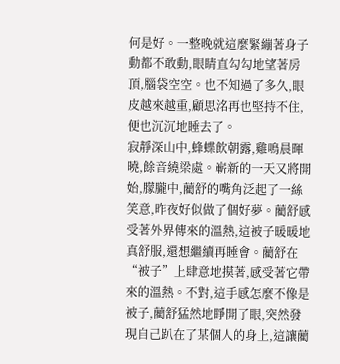何是好。一整晚就這麼緊繃著身子動都不敢動,眼睛直勾勾地望著房頂,腦袋空空。也不知過了多久,眼皮越來越重,顧思洺再也堅持不住,便也沉沉地睡去了。
寂靜深山中,蜂蝶飲朝露,雞鳴晨暉曉,餘音繞梁處。嶄新的一天又將開始,朦朧中,藺舒的嘴角泛起了一絲笑意,昨夜好似做了個好夢。藺舒感受著外界傳來的溫熱,這被子暖暖地真舒服,還想繼續再睡會。藺舒在“被子”上肆意地摸著,感受著它帶來的溫熱。不對,這手感怎麼不像是被子,藺舒猛然地睜開了眼,突然發現自己趴在了某個人的身上,這讓藺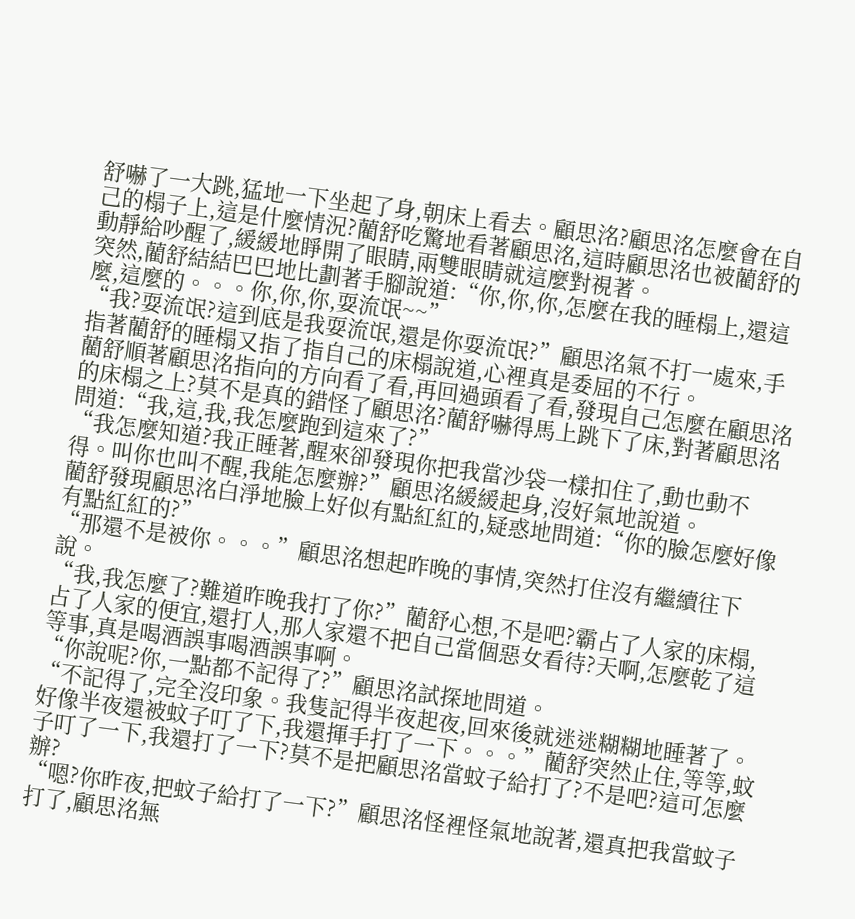舒嚇了一大跳,猛地一下坐起了身,朝床上看去。顧思洺?顧思洺怎麼會在自己的榻子上,這是什麼情況?藺舒吃驚地看著顧思洺,這時顧思洺也被藺舒的動靜給吵醒了,緩緩地睜開了眼睛,兩雙眼睛就這麼對視著。
突然,藺舒結結巴巴地比劃著手腳說道:“你,你,你,怎麼在我的睡榻上,還這麼,這麼的。。。你,你,你,耍流氓~~”
“我?耍流氓?這到底是我耍流氓,還是你耍流氓?”顧思洺氣不打一處來,手指著藺舒的睡榻又指了指自己的床榻說道,心裡真是委屈的不行。
藺舒順著顧思洺指向的方向看了看,再回過頭看了看,發現自己怎麼在顧思洺的床榻之上?莫不是真的錯怪了顧思洺?藺舒嚇得馬上跳下了床,對著顧思洺問道:“我,這,我,我怎麼跑到這來了?”
“我怎麼知道?我正睡著,醒來卻發現你把我當沙袋一樣扣住了,動也動不得。叫你也叫不醒,我能怎麼辦?”顧思洺緩緩起身,沒好氣地說道。
藺舒發現顧思洺白淨地臉上好似有點紅紅的,疑惑地問道:“你的臉怎麼好像有點紅紅的?”
“那還不是被你。。。”顧思洺想起昨晚的事情,突然打住沒有繼續往下說。
“我,我怎麼了?難道昨晚我打了你?”藺舒心想,不是吧?霸占了人家的床榻,占了人家的便宜,還打人,那人家還不把自己當個惡女看待?天啊,怎麼乾了這等事,真是喝酒誤事喝酒誤事啊。
“你說呢?你,一點都不記得了?”顧思洺試探地問道。
“不記得了,完全沒印象。我隻記得半夜起夜,回來後就迷迷糊糊地睡著了。好像半夜還被蚊子叮了下,我還揮手打了一下。。。”藺舒突然止住,等等,蚊子叮了一下,我還打了一下?莫不是把顧思洺當蚊子給打了?不是吧?這可怎麼辦?
“嗯?你昨夜,把蚊子給打了一下?”顧思洺怪裡怪氣地說著,還真把我當蚊子打了,顧思洺無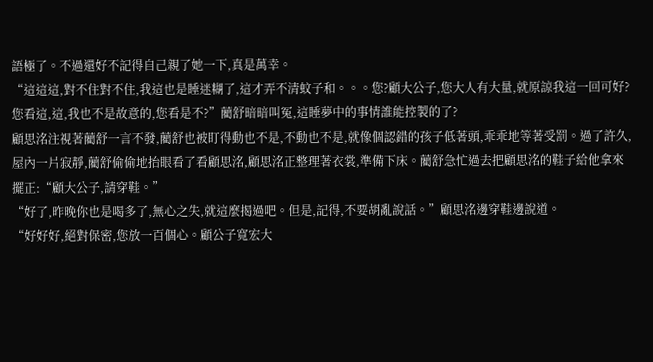語極了。不過還好不記得自己親了她一下,真是萬幸。
“這這這,對不住對不住,我這也是睡迷糊了,這才弄不清蚊子和。。。您?顧大公子,您大人有大量,就原諒我這一回可好?您看這,這,我也不是故意的,您看是不?”藺舒暗暗叫冤,這睡夢中的事情誰能控製的了?
顧思洺注視著藺舒一言不發,藺舒也被盯得動也不是,不動也不是,就像個認錯的孩子低著頭,乖乖地等著受罰。過了許久,屋內一片寂靜,藺舒偷偷地抬眼看了看顧思洺,顧思洺正整理著衣裳,準備下床。藺舒急忙過去把顧思洺的鞋子給他拿來擺正:“顧大公子,請穿鞋。”
“好了,昨晚你也是喝多了,無心之失,就這麼揭過吧。但是,記得,不要胡亂說話。”顧思洺邊穿鞋邊說道。
“好好好,絕對保密,您放一百個心。顧公子寬宏大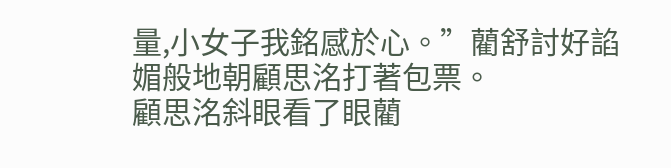量,小女子我銘感於心。”藺舒討好諂媚般地朝顧思洺打著包票。
顧思洺斜眼看了眼藺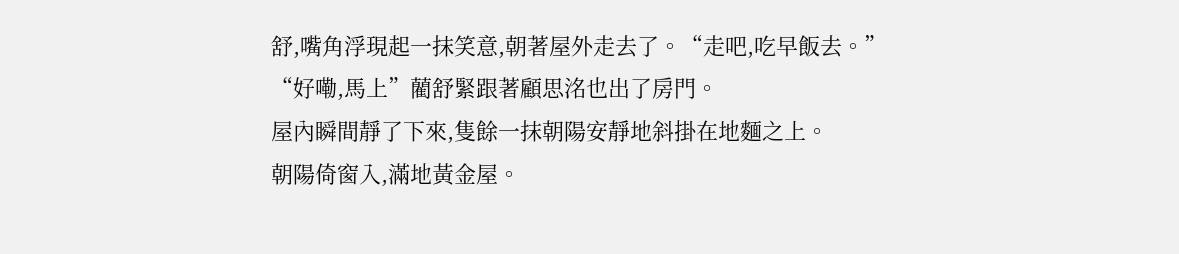舒,嘴角浮現起一抹笑意,朝著屋外走去了。“走吧,吃早飯去。”
“好嘞,馬上”藺舒緊跟著顧思洺也出了房門。
屋內瞬間靜了下來,隻餘一抹朝陽安靜地斜掛在地麵之上。
朝陽倚窗入,滿地黃金屋。